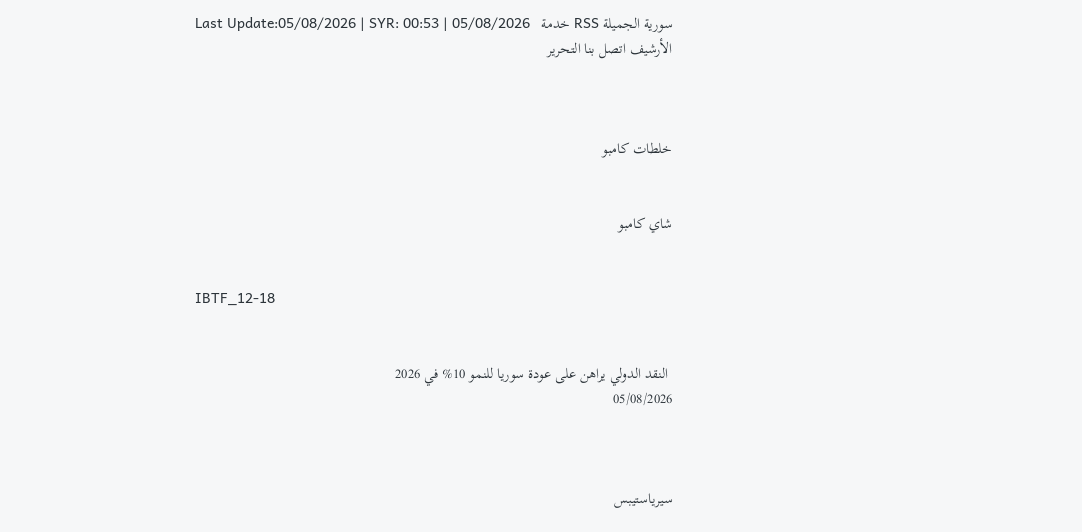سورية الجميلة RSS خدمة   Last Update:05/08/2026 | SYR: 00:53 | 05/08/2026
الأرشيف اتصل بنا التحرير



خلطات كامبو


شاي كامبو


IBTF_12-18


 النقد الدولي يراهن على عودة سوريا للنمو 10% في 2026
05/08/2026



سيرياستيبس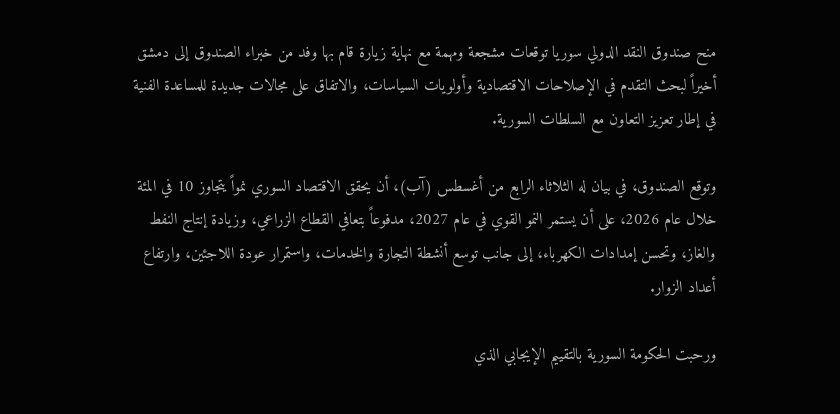منح صندوق النقد الدولي سوريا توقعات مشجعة ومهمة مع نهاية زيارة قام بها وفد من خبراء الصندوق إلى دمشق أخيراً لبحث التقدم في الإصلاحات الاقتصادية وأولويات السياسات، والاتفاق على مجالات جديدة للمساعدة الفنية في إطار تعزيز التعاون مع السلطات السورية.

وتوقع الصندوق، في بيان له الثلاثاء الرابع من أغسطس (آب)، أن يحقق الاقتصاد السوري نمواً يتجاوز 10 في المئة خلال عام 2026، على أن يستمر النمو القوي في عام 2027، مدفوعاً بتعافي القطاع الزراعي، وزيادة إنتاج النفط والغاز، وتحسن إمدادات الكهرباء، إلى جانب توسع أنشطة التجارة والخدمات، واستمرار عودة اللاجئين، وارتفاع أعداد الزوار.

ورحبت الحكومة السورية بالتقييم الإيجابي الذي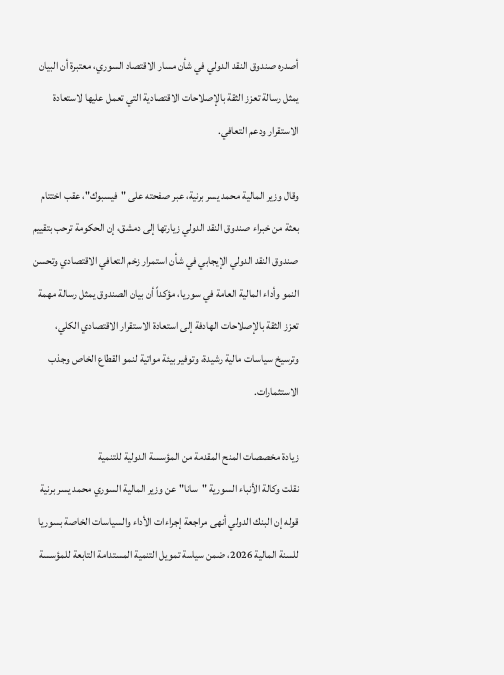أصدره صندوق النقد الدولي في شأن مسار الاقتصاد السوري، معتبرة أن البيان يمثل رسالة تعزز الثقة بالإصلاحات الاقتصادية التي تعمل عليها لاستعادة الاستقرار ودعم التعافي.

وقال وزير المالية محمد يسر برنية، عبر صفحته على "فيسبوك"، عقب اختتام بعثة من خبراء صندوق النقد الدولي زيارتها إلى دمشق، إن الحكومة ترحب بتقييم صندوق النقد الدولي الإيجابي في شأن استمرار زخم التعافي الاقتصادي وتحسن النمو وأداء المالية العامة في سوريا، مؤكداً أن بيان الصندوق يمثل رسالة مهمة تعزز الثقة بالإصلاحات الهادفة إلى استعادة الاستقرار الاقتصادي الكلي، وترسيخ سياسات مالية رشيدة، وتوفير بيئة مواتية لنمو القطاع الخاص وجذب الاستثمارات.

زيادة مخصصات المنح المقدمة من المؤسسة الدولية للتنمية
نقلت وكالة الأنباء السورية "سانا" عن وزير المالية السوري محمد يسر برنية قوله إن البنك الدولي أنهى مراجعة إجراءات الأداء والسياسات الخاصة بسوريا للسنة المالية 2026، ضمن سياسة تمويل التنمية المستدامة التابعة للمؤسسة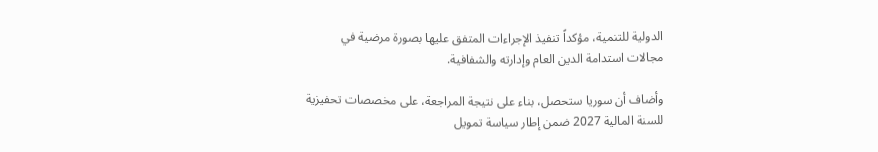الدولية للتنمية، مؤكداً تنفيذ الإجراءات المتفق عليها بصورة مرضية في مجالات استدامة الدين العام وإدارته والشفافية.

وأضاف أن سوريا ستحصل، بناء على نتيجة المراجعة، على مخصصات تحفيزية للسنة المالية 2027 ضمن إطار سياسة تمويل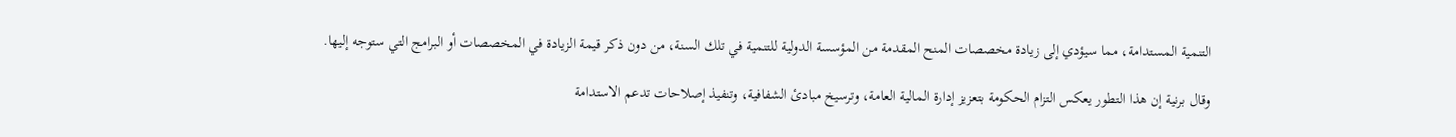التنمية المستدامة، مما سيؤدي إلى زيادة مخصصات المنح المقدمة من المؤسسة الدولية للتنمية في تلك السنة، من دون ذكر قيمة الزيادة في المخصصات أو البرامج التي ستوجه إليها.

وقال برنية إن هذا التطور يعكس التزام الحكومة بتعزيز إدارة المالية العامة، وترسيخ مبادئ الشفافية، وتنفيذ إصلاحات تدعم الاستدامة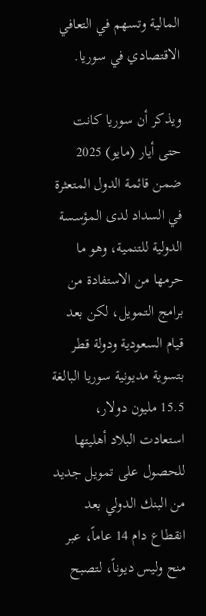المالية وتسهم في التعافي الاقتصادي في سوريا.

ويذكر أن سوريا كانت حتى أيار (مايو) 2025 ضمن قائمة الدول المتعثرة في السداد لدى المؤسسة الدولية للتنمية، وهو ما حرمها من الاستفادة من برامج التمويل، لكن بعد قيام السعودية ودولة قطر بتسوية مديونية سوريا البالغة 15.5 مليون دولار، استعادت البلاد أهليتها للحصول على تمويل جديد من البنك الدولي بعد انقطاع دام 14 عاماً، عبر منح وليس ديوناً، لتصبح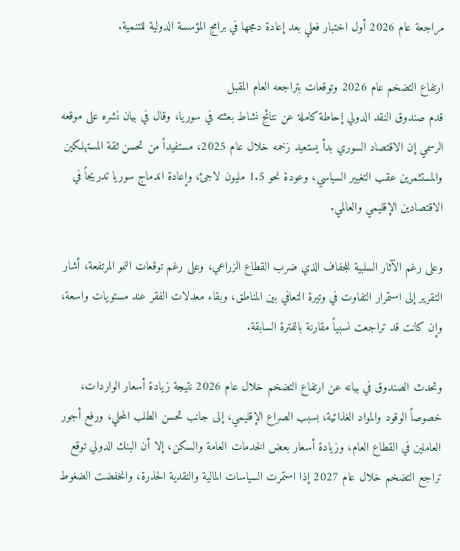مراجعة عام 2026 أول اختبار فعلي بعد إعادة دمجها في برامج المؤسسة الدولية للتنمية.

ارتفاع التضخم عام 2026 وتوقعات بتراجعه العام المقبل
قدم صندوق النقد الدولي إحاطة كاملة عن نتائج نشاط بعثته في سوريا، وقال في بيان نشره على موقعه الرسمي إن الاقتصاد السوري بدأ يستعيد زخمه خلال عام 2025، مستفيداً من تحسن ثقة المستهلكين والمستثمرين عقب التغيير السياسي، وعودة نحو 1.5 مليون لاجئ، وإعادة اندماج سوريا تدريجاً في الاقتصادين الإقليمي والعالمي.

وعلى رغم الآثار السلبية للجفاف الذي ضرب القطاع الزراعي، وعلى رغم توقعات النمو المرتفعة، أشار التقرير إلى استمرار التفاوت في وتيرة التعافي بين المناطق، وبقاء معدلات الفقر عند مستويات واسعة، وإن كانت قد تراجعت نسبياً مقارنة بالفترة السابقة.

وتحدث الصندوق في بيانه عن ارتفاع التضخم خلال عام 2026 نتيجة زيادة أسعار الواردات، خصوصاً الوقود والمواد الغذائية، بسبب الصراع الإقليمي، إلى جانب تحسن الطلب المحلي، ورفع أجور العاملين في القطاع العام، وزيادة أسعار بعض الخدمات العامة والسكن، إلا أن البنك الدولي توقع تراجع التضخم خلال عام 2027 إذا استمرت السياسات المالية والنقدية الحذرة، وانخفضت الضغوط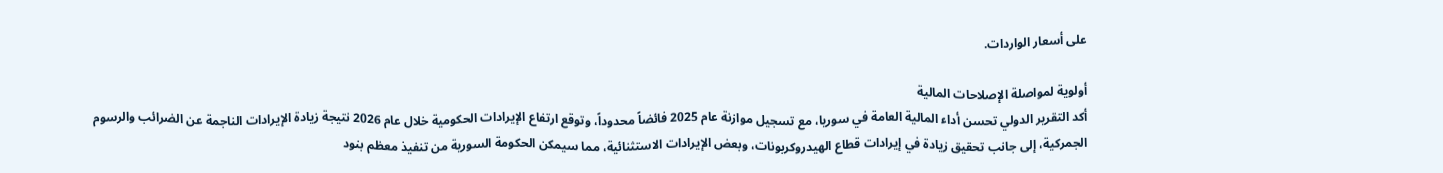على أسعار الواردات.

أولوية لمواصلة الإصلاحات المالية
أكد التقرير الدولي تحسن أداء المالية العامة في سوريا، مع تسجيل موازنة عام 2025 فائضاً محدوداً، وتوقع ارتفاع الإيرادات الحكومية خلال عام 2026 نتيجة زيادة الإيرادات الناجمة عن الضرائب والرسوم الجمركية، إلى جانب تحقيق زيادة في إيرادات قطاع الهيدروكربونات، وبعض الإيرادات الاستثنائية، مما سيمكن الحكومة السورية من تنفيذ معظم بنود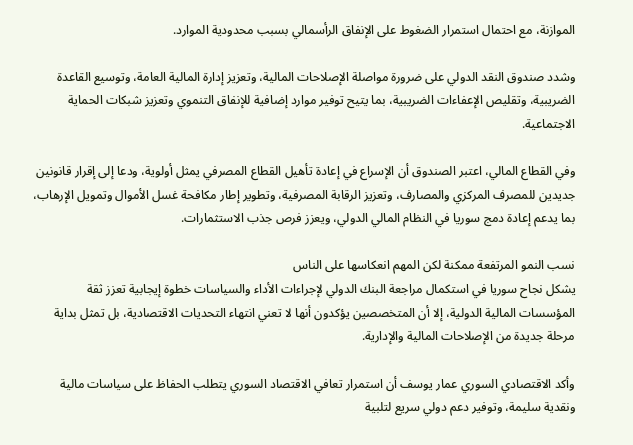الموازنة، مع احتمال استمرار الضغوط على الإنفاق الرأسمالي بسبب محدودية الموارد.

وشدد صندوق النقد الدولي على ضرورة مواصلة الإصلاحات المالية، وتعزيز إدارة المالية العامة، وتوسيع القاعدة الضريبية، وتقليص الإعفاءات الضريبية، بما يتيح توفير موارد إضافية للإنفاق التنموي وتعزيز شبكات الحماية الاجتماعية.

وفي القطاع المالي، اعتبر الصندوق أن الإسراع في إعادة تأهيل القطاع المصرفي يمثل أولوية، ودعا إلى إقرار قانونين جديدين للمصرف المركزي والمصارف، وتعزيز الرقابة المصرفية، وتطوير إطار مكافحة غسل الأموال وتمويل الإرهاب، بما يدعم إعادة دمج سوريا في النظام المالي الدولي، ويعزز فرص جذب الاستثمارات.

نسب النمو المرتفعة ممكنة لكن المهم انعكاسها على الناس
يشكل نجاح سوريا في استكمال مراجعة البنك الدولي لإجراءات الأداء والسياسات خطوة إيجابية تعزز ثقة المؤسسات المالية الدولية، إلا أن المتخصصين يؤكدون أنها لا تعني انتهاء التحديات الاقتصادية، بل تمثل بداية مرحلة جديدة من الإصلاحات المالية والإدارية.

وأكد الاقتصادي السوري عمار يوسف أن استمرار تعافي الاقتصاد السوري يتطلب الحفاظ على سياسات مالية ونقدية سليمة، وتوفير دعم دولي سريع لتلبية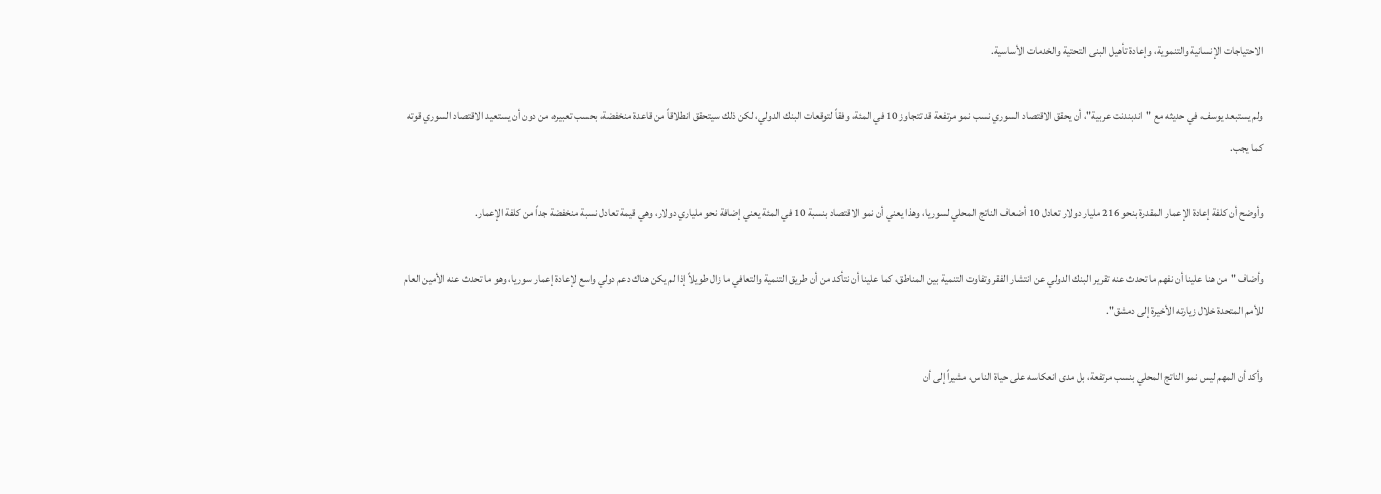الاحتياجات الإنسانية والتنموية، وإعادة تأهيل البنى التحتية والخدمات الأساسية.

ولم يستبعد يوسف، في حديثه مع "اندبندنت عربية"، أن يحقق الاقتصاد السوري نسب نمو مرتفعة قد تتجاوز 10 في المئة، وفقاً لتوقعات البنك الدولي، لكن ذلك سيتحقق انطلاقاً من قاعدة منخفضة، بحسب تعبيره، من دون أن يستعيد الاقتصاد السوري قوته كما يجب.

وأوضح أن كلفة إعادة الإعمار المقدرة بنحو 216 مليار دولار تعادل 10 أضعاف الناتج المحلي لسوريا، وهذا يعني أن نمو الاقتصاد بنسبة 10 في المئة يعني إضافة نحو ملياري دولار، وهي قيمة تعادل نسبة منخفضة جداً من كلفة الإعمار.

وأضاف "من هنا علينا أن نفهم ما تحدث عنه تقرير البنك الدولي عن انتشار الفقر وتفاوت التنمية بين المناطق، كما علينا أن نتأكد من أن طريق التنمية والتعافي ما زال طويلاً إذا لم يكن هناك دعم دولي واسع لإعادة إعمار سوريا، وهو ما تحدث عنه الأمين العام للأمم المتحدة خلال زيارته الأخيرة إلى دمشق".

وأكد أن المهم ليس نمو الناتج المحلي بنسب مرتفعة، بل مدى انعكاسه على حياة الناس، مشيراً إلى أن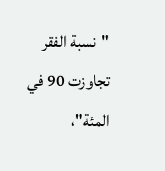"نسبة الفقر تجاوزت 90 في المئة"،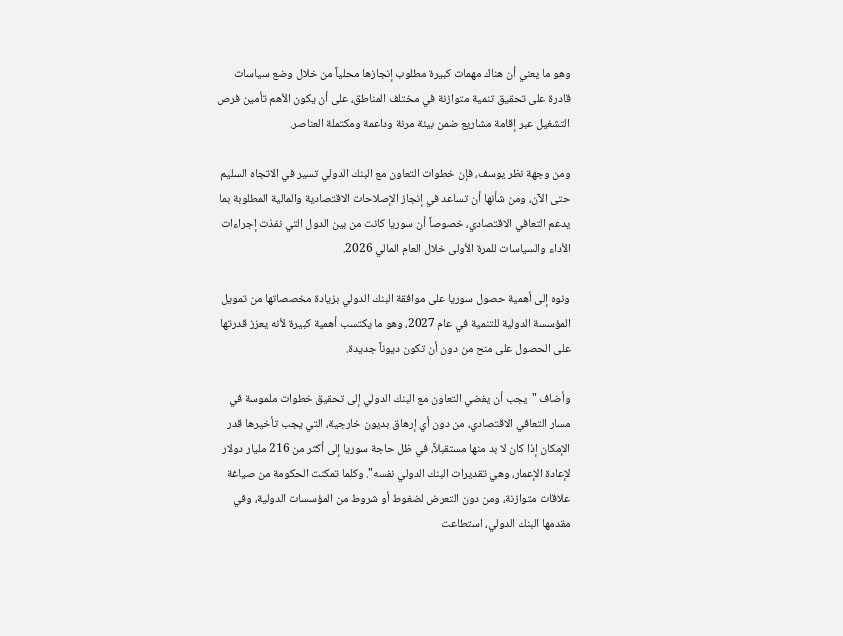وهو ما يعني أن هناك مهمات كبيرة مطلوب إنجازها محلياً من خلال وضع سياسات قادرة على تحقيق تنمية متوازنة في مختلف المناطق، على أن يكون الأهم تأمين فرص التشغيل عبر إقامة مشاريع ضمن بيئة مرنة وداعمة ومكتملة العناصر.

ومن وجهة نظر يوسف، فإن خطوات التعاون مع البنك الدولي تسير في الاتجاه السليم حتى الآن، ومن شأنها أن تساعد في إنجاز الإصلاحات الاقتصادية والمالية المطلوبة بما يدعم التعافي الاقتصادي، خصوصاً أن سوريا كانت من بين الدول التي نفذت إجراءات الأداء والسياسات للمرة الأولى خلال العام المالي 2026.

ونوه إلى أهمية حصول سوريا على موافقة البنك الدولي بزيادة مخصصاتها من تمويل المؤسسة الدولية للتنمية في عام 2027، وهو ما يكتسب أهمية كبيرة لأنه يعزز قدرتها على الحصول على منح من دون أن تكون ديوناً جديدة.

وأضاف "يجب أن يفضي التعاون مع البنك الدولي إلى تحقيق خطوات ملموسة في مسار التعافي الاقتصادي، من دون أي إرهاق بديون خارجية، التي يجب تأخيرها قدر الإمكان إذا كان لا بد منها مستقبلاً، في ظل حاجة سوريا إلى أكثر من 216 مليار دولار لإعادة الإعمار، وهي تقديرات البنك الدولي نفسه". وكلما تمكنت الحكومة من صياغة علاقات متوازنة، ومن دون التعرض لضغوط أو شروط من المؤسسات الدولية، وفي مقدمها البنك الدولي، استطاعت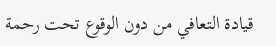قيادة التعافي من دون الوقوع تحت رحمة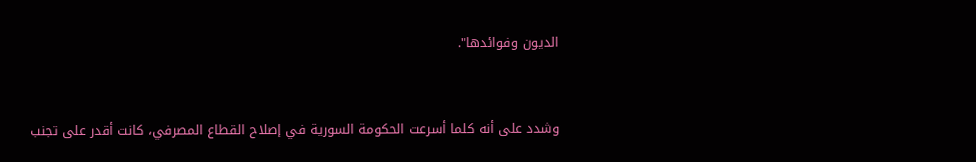الديون وفوائدها".


وشدد على أنه كلما أسرعت الحكومة السورية في إصلاح القطاع المصرفي، كانت أقدر على تجنب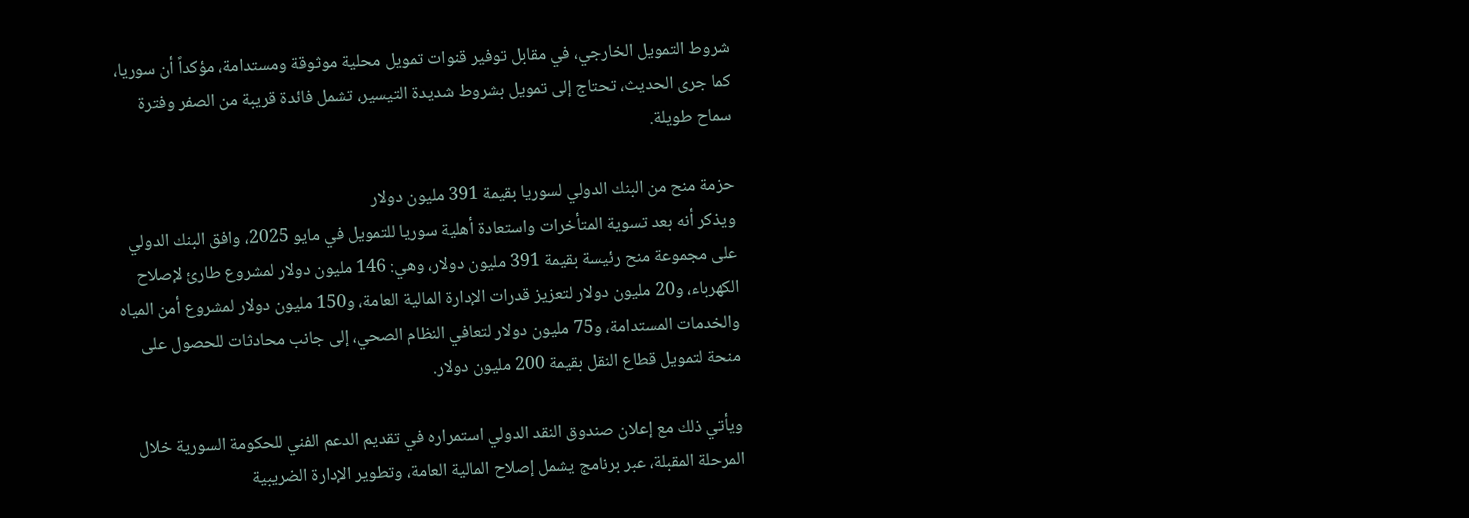شروط التمويل الخارجي، في مقابل توفير قنوات تمويل محلية موثوقة ومستدامة، مؤكداً أن سوريا، كما جرى الحديث، تحتاج إلى تمويل بشروط شديدة التيسير، تشمل فائدة قريبة من الصفر وفترة سماح طويلة.

حزمة منح من البنك الدولي لسوريا بقيمة 391 مليون دولار
ويذكر أنه بعد تسوية المتأخرات واستعادة أهلية سوريا للتمويل في مايو 2025، وافق البنك الدولي على مجموعة منح رئيسة بقيمة 391 مليون دولار، وهي: 146 مليون دولار لمشروع طارئ لإصلاح الكهرباء، و20 مليون دولار لتعزيز قدرات الإدارة المالية العامة، و150 مليون دولار لمشروع أمن المياه والخدمات المستدامة، و75 مليون دولار لتعافي النظام الصحي، إلى جانب محادثات للحصول على منحة لتمويل قطاع النقل بقيمة 200 مليون دولار.

ويأتي ذلك مع إعلان صندوق النقد الدولي استمراره في تقديم الدعم الفني للحكومة السورية خلال المرحلة المقبلة، عبر برنامج يشمل إصلاح المالية العامة، وتطوير الإدارة الضريبية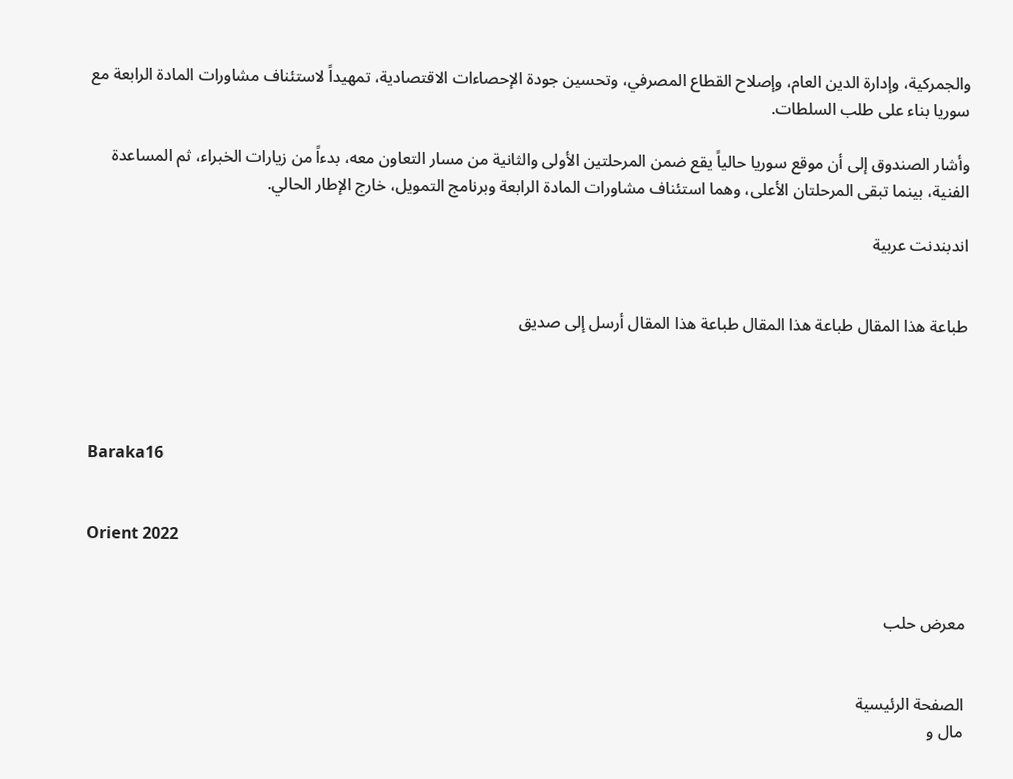والجمركية، وإدارة الدين العام، وإصلاح القطاع المصرفي، وتحسين جودة الإحصاءات الاقتصادية، تمهيداً لاستئناف مشاورات المادة الرابعة مع سوريا بناء على طلب السلطات.

وأشار الصندوق إلى أن موقع سوريا حالياً يقع ضمن المرحلتين الأولى والثانية من مسار التعاون معه، بدءاً من زيارات الخبراء، ثم المساعدة الفنية، بينما تبقى المرحلتان الأعلى، وهما استئناف مشاورات المادة الرابعة وبرنامج التمويل، خارج الإطار الحالي.

اندبندنت عربية


طباعة هذا المقال طباعة هذا المقال طباعة هذا المقال أرسل إلى صديق




Baraka16


Orient 2022


معرض حلب


الصفحة الرئيسية
مال و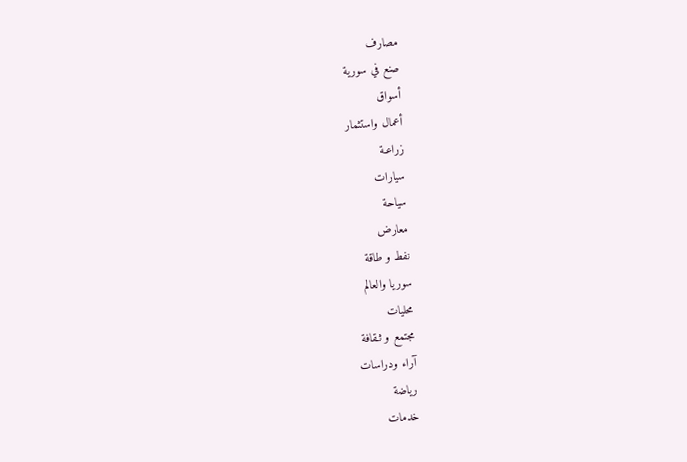مصارف
صنع في سورية
أسواق
أعمال واستثمار
زراعـة
سيارات
سياحة
معارض
نفط و طاقة
سوريا والعالم
محليات
مجتمع و ثـقافة
آراء ودراسات
رياضة
خدمات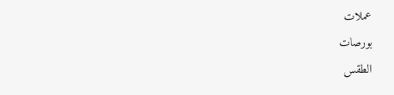عملات
بورصات
الطقس